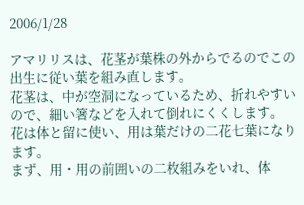2006/1/28

アマリリスは、花茎が葉株の外からでるのでこの出生に従い葉を組み直します。
花茎は、中が空洞になっているため、折れやすいので、細い箸などを入れて倒れにくくします。
花は体と留に使い、用は葉だけの二花七葉になります。
まず、用・用の前囲いの二枚組みをいれ、体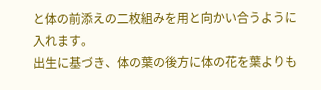と体の前添えの二枚組みを用と向かい合うように入れます。
出生に基づき、体の葉の後方に体の花を葉よりも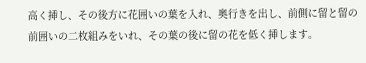高く挿し、その後方に花囲いの葉を入れ、奥行きを出し、前側に留と留の前囲いの二枚組みをいれ、その葉の後に留の花を低く挿します。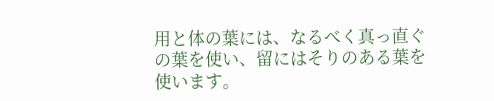用と体の葉には、なるべく真っ直ぐの葉を使い、留にはそりのある葉を使います。